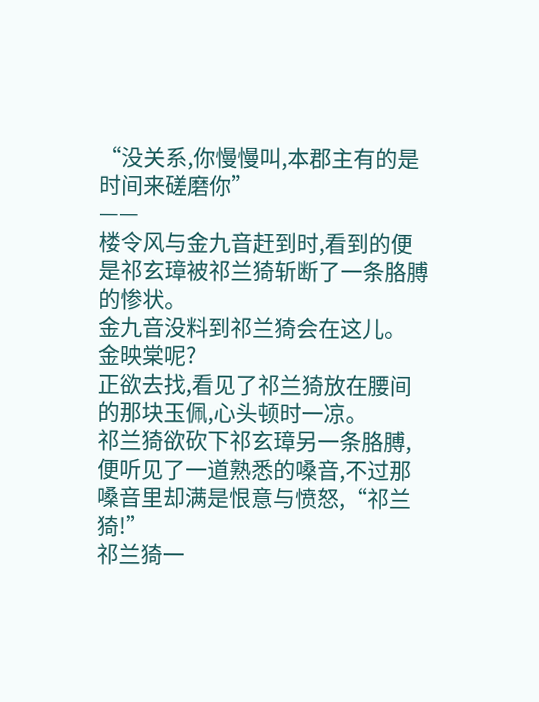“没关系,你慢慢叫,本郡主有的是时间来磋磨你”
——
楼令风与金九音赶到时,看到的便是祁玄璋被祁兰猗斩断了一条胳膊的惨状。
金九音没料到祁兰猗会在这儿。
金映棠呢?
正欲去找,看见了祁兰猗放在腰间的那块玉佩,心头顿时一凉。
祁兰猗欲砍下祁玄璋另一条胳膊,便听见了一道熟悉的嗓音,不过那嗓音里却满是恨意与愤怒,“祁兰猗!”
祁兰猗一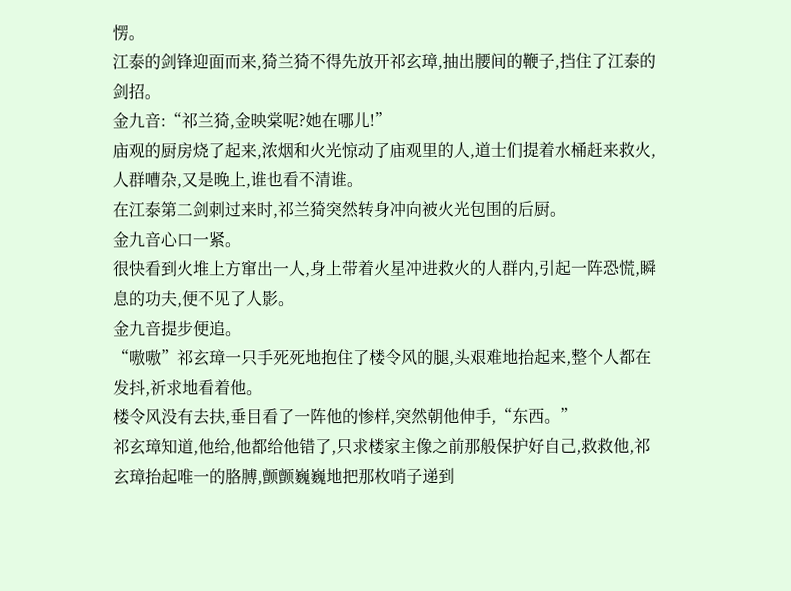愣。
江泰的剑锋迎面而来,猗兰猗不得先放开祁玄璋,抽出腰间的鞭子,挡住了江泰的剑招。
金九音:“祁兰猗,金映棠呢?她在哪儿!”
庙观的厨房烧了起来,浓烟和火光惊动了庙观里的人,道士们提着水桶赶来救火,人群嘈杂,又是晚上,谁也看不清谁。
在江泰第二剑刺过来时,祁兰猗突然转身冲向被火光包围的后厨。
金九音心口一紧。
很快看到火堆上方窜出一人,身上带着火星冲进救火的人群内,引起一阵恐慌,瞬息的功夫,便不见了人影。
金九音提步便追。
“嗷嗷”祁玄璋一只手死死地抱住了楼令风的腿,头艰难地抬起来,整个人都在发抖,祈求地看着他。
楼令风没有去扶,垂目看了一阵他的惨样,突然朝他伸手,“东西。”
祁玄璋知道,他给,他都给他错了,只求楼家主像之前那般保护好自己,救救他,祁玄璋抬起唯一的胳膊,颤颤巍巍地把那枚哨子递到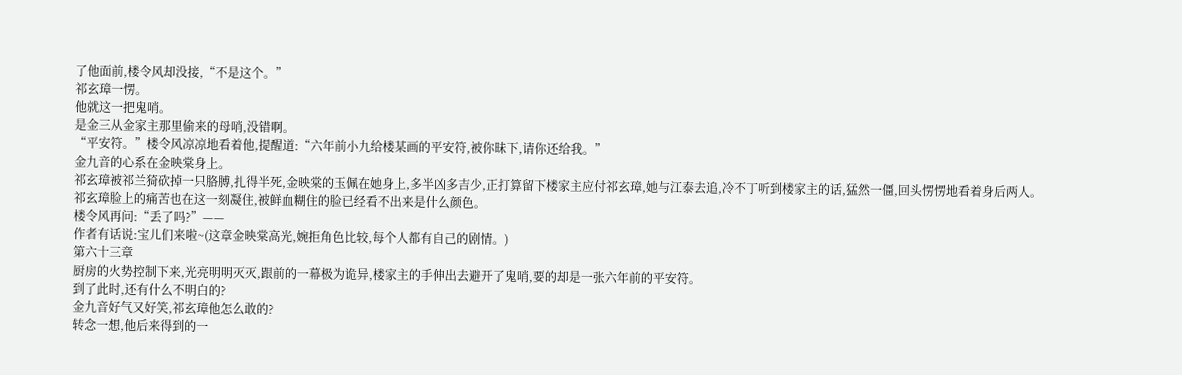了他面前,楼令风却没接,“不是这个。”
祁玄璋一愣。
他就这一把鬼哨。
是金三从金家主那里偷来的母哨,没错啊。
“平安符。”楼令风凉凉地看着他,提醒道:“六年前小九给楼某画的平安符,被你昧下,请你还给我。”
金九音的心系在金映棠身上。
祁玄璋被祁兰猗砍掉一只胳膊,扎得半死,金映棠的玉佩在她身上,多半凶多吉少,正打算留下楼家主应付祁玄璋,她与江泰去追,冷不丁听到楼家主的话,猛然一僵,回头愣愣地看着身后两人。
祁玄璋脸上的痛苦也在这一刻凝住,被鲜血糊住的脸已经看不出来是什么颜色。
楼令风再问:“丢了吗?”——
作者有话说:宝儿们来啦~(这章金映棠高光,婉拒角色比较,每个人都有自己的剧情。)
第六十三章
厨房的火势控制下来,光亮明明灭灭,跟前的一幕极为诡异,楼家主的手伸出去避开了鬼哨,要的却是一张六年前的平安符。
到了此时,还有什么不明白的?
金九音好气又好笑,祁玄璋他怎么敢的?
转念一想,他后来得到的一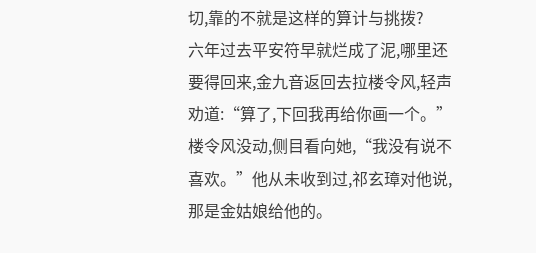切,靠的不就是这样的算计与挑拨?
六年过去平安符早就烂成了泥,哪里还要得回来,金九音返回去拉楼令风,轻声劝道:“算了,下回我再给你画一个。”
楼令风没动,侧目看向她,“我没有说不喜欢。”他从未收到过,祁玄璋对他说,那是金姑娘给他的。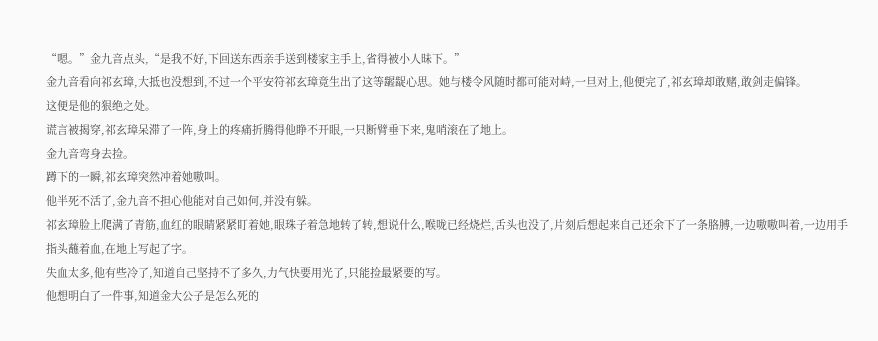“嗯。”金九音点头,“是我不好,下回送东西亲手送到楼家主手上,省得被小人昧下。”
金九音看向祁玄璋,大抵也没想到,不过一个平安符祁玄璋竟生出了这等龌龊心思。她与楼令风随时都可能对峙,一旦对上,他便完了,祁玄璋却敢赌,敢剑走偏锋。
这便是他的狠绝之处。
谎言被揭穿,祁玄璋呆滞了一阵,身上的疼痛折腾得他睁不开眼,一只断臂垂下来,鬼哨滚在了地上。
金九音弯身去捡。
蹲下的一瞬,祁玄璋突然冲着她嗷叫。
他半死不活了,金九音不担心他能对自己如何,并没有躲。
祁玄璋脸上爬满了青筋,血红的眼睛紧紧盯着她,眼珠子着急地转了转,想说什么,喉咙已经烧烂,舌头也没了,片刻后想起来自己还余下了一条胳膊,一边嗷嗷叫着,一边用手指头蘸着血,在地上写起了字。
失血太多,他有些冷了,知道自己坚持不了多久,力气快要用光了,只能捡最紧要的写。
他想明白了一件事,知道金大公子是怎么死的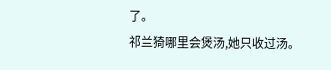了。
祁兰猗哪里会煲汤,她只收过汤。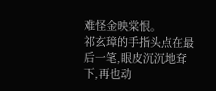难怪金映棠恨。
祁玄璋的手指头点在最后一笔,眼皮沉沉地耷下,再也动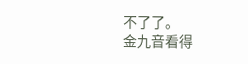不了了。
金九音看得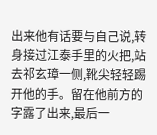出来他有话要与自己说,转身接过江泰手里的火把,站去祁玄璋一侧,靴尖轻轻踢开他的手。留在他前方的字露了出来,最后一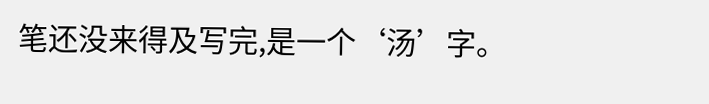笔还没来得及写完,是一个‘汤’字。